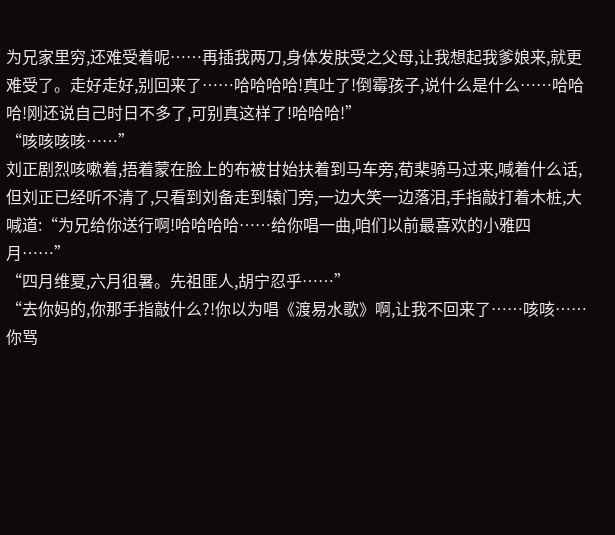为兄家里穷,还难受着呢……再插我两刀,身体发肤受之父母,让我想起我爹娘来,就更难受了。走好走好,别回来了……哈哈哈哈!真吐了!倒霉孩子,说什么是什么……哈哈哈!刚还说自己时日不多了,可别真这样了!哈哈哈!”
“咳咳咳咳……”
刘正剧烈咳嗽着,捂着蒙在脸上的布被甘始扶着到马车旁,荀棐骑马过来,喊着什么话,但刘正已经听不清了,只看到刘备走到辕门旁,一边大笑一边落泪,手指敲打着木桩,大喊道:“为兄给你送行啊!哈哈哈哈……给你唱一曲,咱们以前最喜欢的小雅四月……”
“四月维夏,六月徂暑。先祖匪人,胡宁忍乎……”
“去你妈的,你那手指敲什么?!你以为唱《渡易水歌》啊,让我不回来了……咳咳……你骂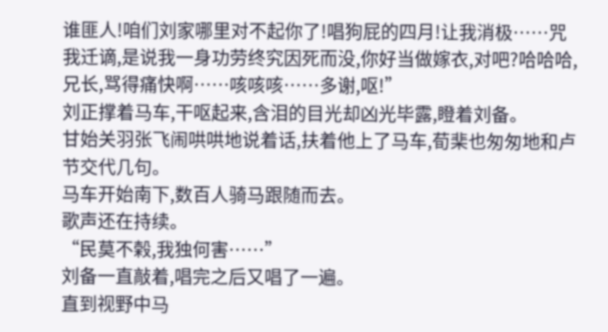谁匪人!咱们刘家哪里对不起你了!唱狗屁的四月!让我消极……咒我迁谪,是说我一身功劳终究因死而没,你好当做嫁衣,对吧?哈哈哈,兄长,骂得痛快啊……咳咳咳……多谢,呕!”
刘正撑着马车,干呕起来,含泪的目光却凶光毕露,瞪着刘备。
甘始关羽张飞闹哄哄地说着话,扶着他上了马车,荀棐也匆匆地和卢节交代几句。
马车开始南下,数百人骑马跟随而去。
歌声还在持续。
“民莫不榖,我独何害……”
刘备一直敲着,唱完之后又唱了一遍。
直到视野中马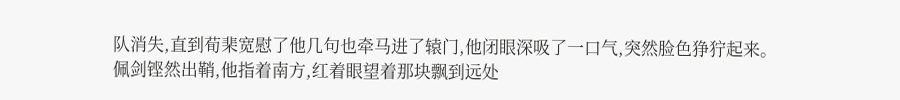队消失,直到荀棐宽慰了他几句也牵马进了辕门,他闭眼深吸了一口气,突然脸色狰狞起来。
佩剑铿然出鞘,他指着南方,红着眼望着那块飘到远处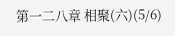第一二八章 相聚(六)(5/6)